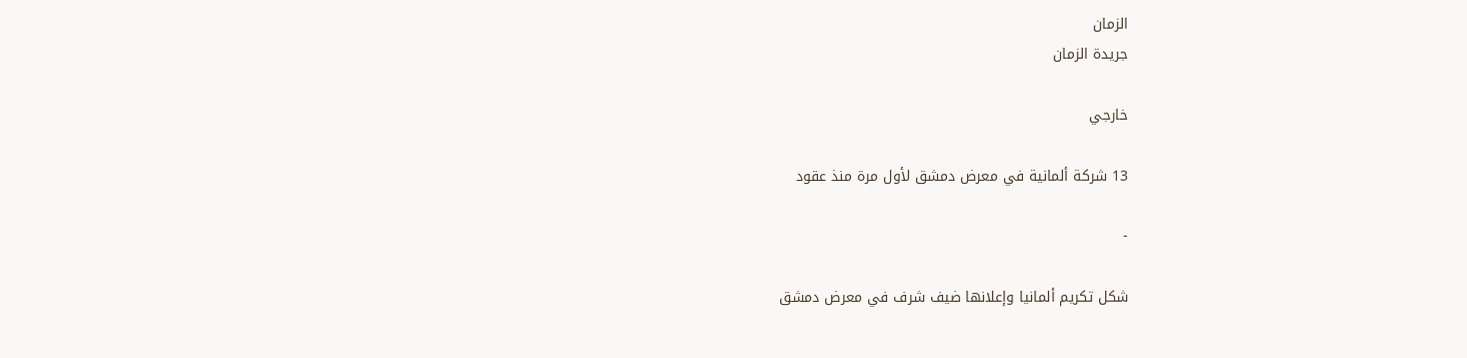الزمان
جريدة الزمان

خارجي

13 شركة ألمانية في معرض دمشق لأول مرة منذ عقود

-

شكل تكريم ألمانيا وإعلانها ضيف شرف في معرض دمشق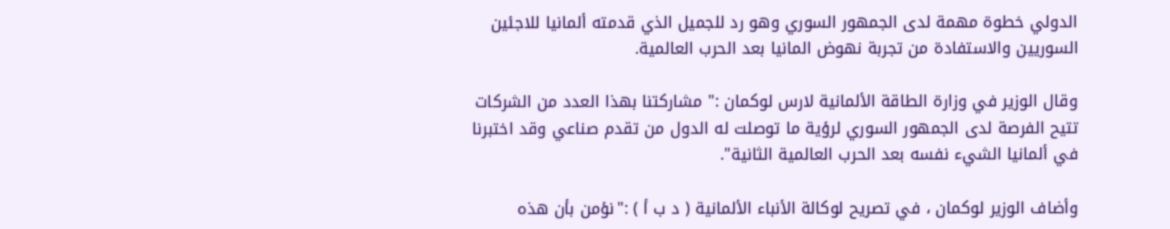الدولي خطوة مهمة لدى الجمهور السوري وهو رد للجميل الذي قدمته ألمانيا للاجئين السوريين والاستفادة من تجربة نهوض المانيا بعد الحرب العالمية.

وقال الوزير في وزارة الطاقة الألمانية لارس لوكمان :" مشاركتنا بهذا العدد من الشركات تتيح الفرصة لدى الجمهور السوري لرؤية ما توصلت له الدول من تقدم صناعي وقد اختبرنا في ألمانيا الشيء نفسه بعد الحرب العالمية الثانية".

وأضاف الوزير لوكمان ، في تصريح لوكالة الأنباء الألمانية ( د ب أ ) :"نؤمن بأن هذه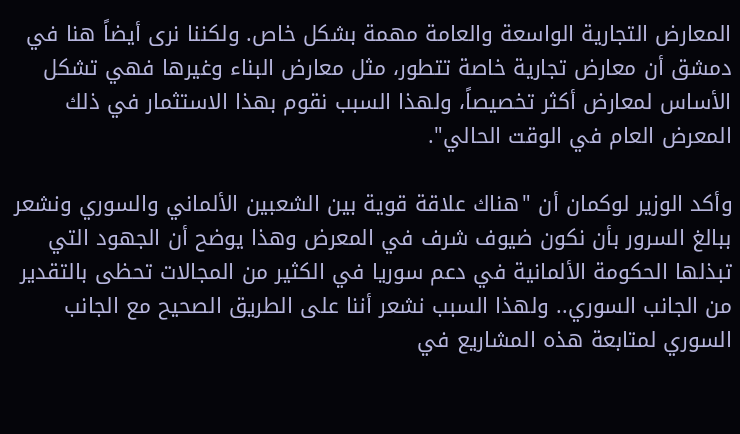المعارض التجارية الواسعة والعامة مهمة بشكل خاص. ولكننا نرى أيضاً هنا في دمشق أن معارض تجارية خاصة تتطور، مثل معارض البناء وغيرها فهي تشكل الأساس لمعارض أكثر تخصيصاً، ولهذا السبب نقوم بهذا الاستثمار في ذلك المعرض العام في الوقت الحالي".

وأكد الوزير لوكمان أن "هناك علاقة قوية بين الشعبين الألماني والسوري ونشعر ببالغ السرور بأن نكون ضيوف شرف في المعرض وهذا يوضح أن الجهود التي تبذلها الحكومة الألمانية في دعم سوريا في الكثير من المجالات تحظى بالتقدير من الجانب السوري.. ولهذا السبب نشعر أننا على الطريق الصحيح مع الجانب السوري لمتابعة هذه المشاريع في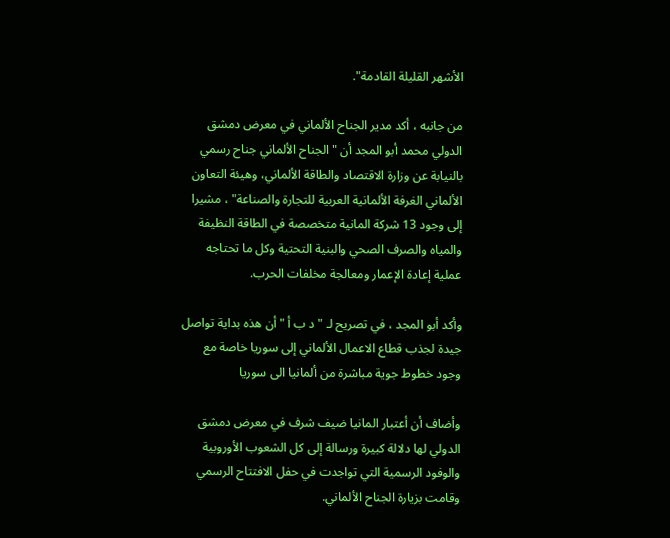الأشهر القليلة القادمة".

من جانبه ، أكد مدير الجناح الألماني في معرض دمشق الدولي محمد أبو المجد أن " الجناح الألماني جناح رسمي بالنيابة عن وزارة الاقتصاد والطاقة الألماني، وهيئة التعاون الألماني الغرفة الألمانية العربية للتجارة والصناعة" ، مشيرا إلى وجود 13 شركة المانية متخصصة في الطاقة النظيفة والمياه والصرف الصحي والبنية التحتية وكل ما تحتاجه عملية إعادة الإعمار ومعالجة مخلفات الحرب.

وأكد أبو المجد ، في تصريح لـ " د ب أ " أن هذه بداية تواصل جيدة لجذب قطاع الاعمال الألماني إلى سوريا خاصة مع وجود خطوط جوية مباشرة من ألمانيا الى سوريا

وأضاف أن أعتبار المانيا ضيف شرف في معرض دمشق الدولي لها دلالة كبيرة ورسالة إلى كل الشعوب الأوروبية والوفود الرسمية التي تواجدت في حفل الافتتاح الرسمي وقامت بزيارة الجناح الألماني.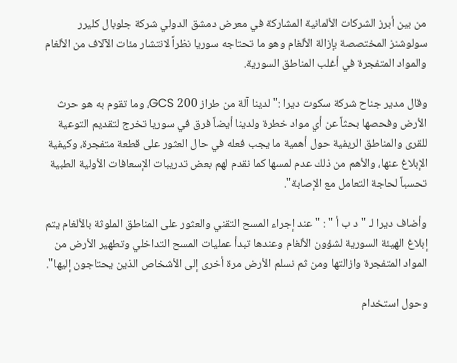من بين أبرز الشركات الألمانية المشاركة في معرض دمشق الدولي شركة جلوبال كليرر سولوشنز المختصصة بإزالة الألغام وهو ما تحتاجه سوريا نظراً لانتشار مئات الآلاف من الألغام والمواد المتفجرة في أغلب المناطق السورية.

وقال مدير جناح شركة سكوت ديرا :" لدينا آلة من طراز GCS 200، وما تقوم به هو حرث الأرض وفحصها بحثاً عن أي مواد خطرة ولدينا أيضاً فرق في سوريا تخرج لتقديم التوعية للقرى والمناطق الريفية حول أهمية ما يجب فعله في حال العثور على قطعة متفجرة، وكيفية الإبلاغ عنها، والأهم من ذلك عدم لمسها كما نقدم لهم بعض تدريبات الإسعافات الأولية الطبية تحسباً لحاجة التعامل مع الإصابة".

وأضاف ديرا لـ " د ب أ " : "عند إجراء المسح التقني والعثور على المناطق الملوثة بالألغام يتم إبلاغ الهيئة السورية لشؤون الألغام وعندها تبدأ عمليات المسح التداخلي وتطهير الأرض من المواد المتفجرة وازالتها ومن ثم نسلم الأرض مرة أخرى إلى الأشخاص الذين يحتاجون إليها".

وحول استخدام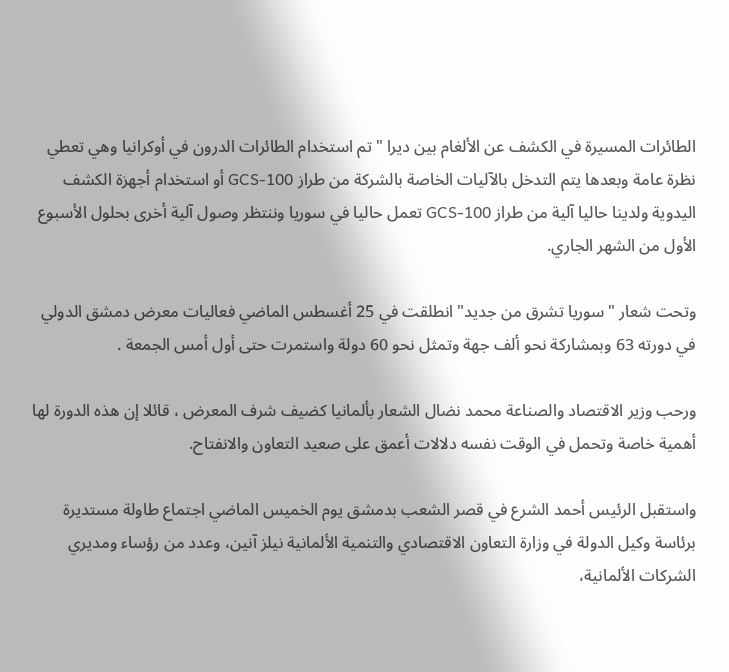الطائرات المسيرة في الكشف عن الألغام بين ديرا " تم استخدام الطائرات الدرون في أوكرانيا وهي تعطي نظرة عامة وبعدها يتم التدخل بالآليات الخاصة بالشركة من طراز GCS-100 أو استخدام أجهزة الكشف اليدوية ولدينا حاليا آلية من طراز GCS-100 تعمل حاليا في سوريا وننتظر وصول آلية أخرى بحلول الأسبوع الأول من الشهر الجاري.

وتحت شعار "سوريا تشرق من جديد" انطلقت في 25 أغسطس الماضي فعاليات معرض دمشق الدولي في دورته 63 وبمشاركة نحو ألف جهة وتمثل نحو 60 دولة واستمرت حتى أول أمس الجمعة .

ورحب وزير الاقتصاد والصناعة محمد نضال الشعار بألمانيا كضيف شرف المعرض ، قائلا إن هذه الدورة لها أهمية خاصة وتحمل في الوقت نفسه دلالات أعمق على صعيد التعاون والانفتاح.

واستقبل الرئيس أحمد الشرع في قصر الشعب بدمشق يوم الخميس الماضي اجتماع طاولة مستديرة برئاسة وكيل الدولة في وزارة التعاون الاقتصادي والتنمية الألمانية نيلز آنين، وعدد من رؤساء ومديري الشركات الألمانية،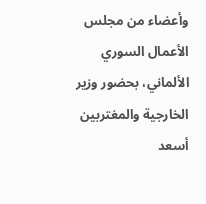وأعضاء من مجلس الأعمال السوري الألماني، بحضور وزير الخارجية والمغتربين أسعد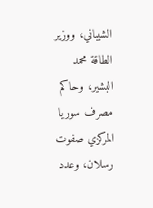الشيباني، ووزير الطاقة محمد البشير، وحاكم مصرف سوريا المركزي صفوت رسلان، وعدد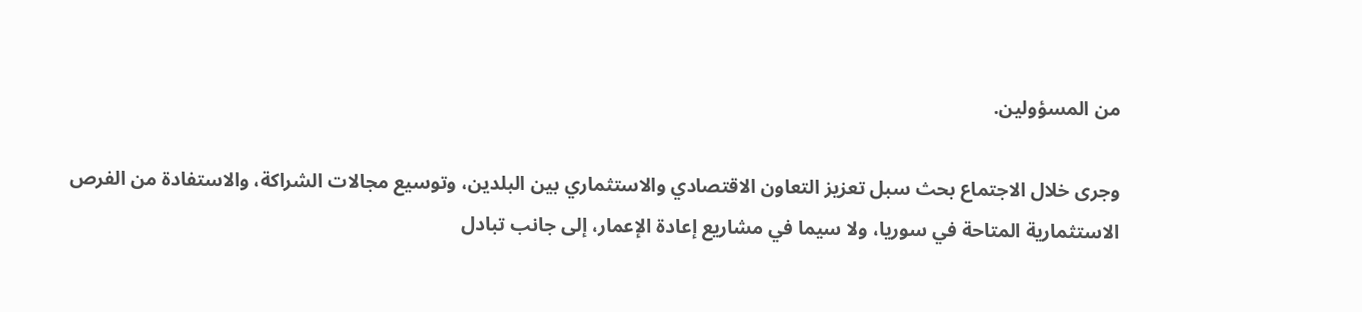من المسؤولين.

وجرى خلال الاجتماع بحث سبل تعزيز التعاون الاقتصادي والاستثماري بين البلدين، وتوسيع مجالات الشراكة، والاستفادة من الفرص الاستثمارية المتاحة في سوريا، ولا سيما في مشاريع إعادة الإعمار، إلى جانب تبادل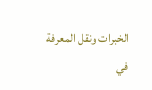الخبرات ونقل المعرفة في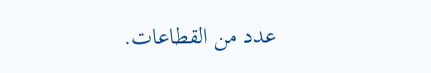عدد من القطاعات.